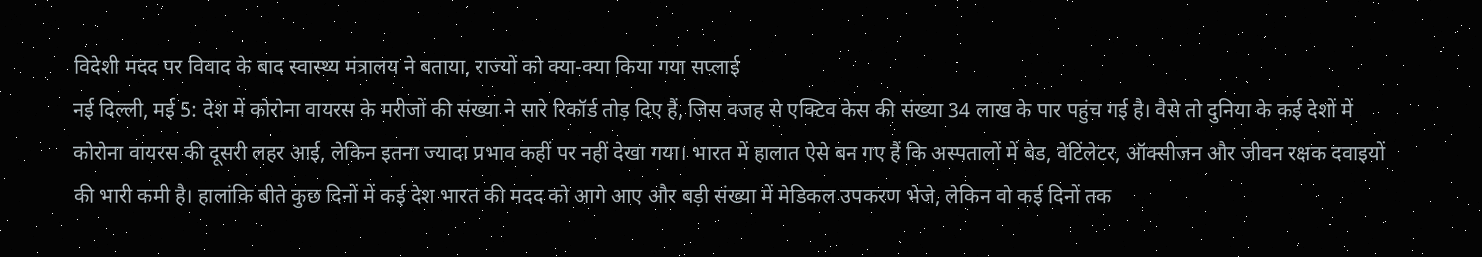विदेशी मदद पर विवाद के बाद स्वास्थ्य मंत्रालय ने बताया, राज्यों को क्या-क्या किया गया सप्लाई
नई दिल्ली, मई 5: देश में कोरोना वायरस के मरीजों की संख्या ने सारे रिकॉर्ड तोड़ दिए हैं, जिस वजह से एक्टिव केस की संख्या 34 लाख के पार पहुंच गई है। वैसे तो दुनिया के कई देशों में कोरोना वायरस की दूसरी लहर आई, लेकिन इतना ज्यादा प्रभाव कहीं पर नहीं देखा गया। भारत में हालात ऐसे बन गए हैं कि अस्पतालों में बेड, वेटिंलेटर, ऑक्सीजन और जीवन रक्षक दवाइयों की भारी कमी है। हालांकि बीते कुछ दिनों में कई देश भारत की मदद को आगे आए और बड़ी संख्या में मेडिकल उपकरण भेजे, लेकिन वो कई दिनों तक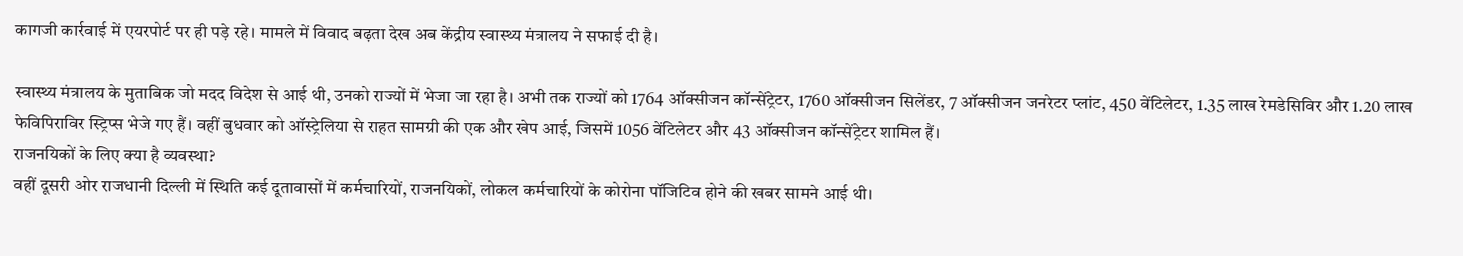कागजी कार्रवाई में एयरपोर्ट पर ही पड़े रहे। मामले में विवाद बढ़ता देख अब केंद्रीय स्वास्थ्य मंत्रालय ने सफाई दी है।

स्वास्थ्य मंत्रालय के मुताबिक जो मदद विदेश से आई थी, उनको राज्यों में भेजा जा रहा है। अभी तक राज्यों को 1764 ऑक्सीजन कॉन्सेंट्रेटर, 1760 ऑक्सीजन सिलेंडर, 7 ऑक्सीजन जनरेटर प्लांट, 450 वेंटिलेटर, 1.35 लाख रेमडेसिविर और 1.20 लाख फेविपिराविर स्ट्रिप्स भेजे गए हैं। वहीं बुधवार को ऑस्ट्रेलिया से राहत सामग्री की एक और खेप आई, जिसमें 1056 वेंटिलेटर और 43 ऑक्सीजन कॉन्सेंट्रेटर शामिल हैं।
राजनयिकों के लिए क्या है व्यवस्था?
वहीं दूसरी ओर राजधानी दिल्ली में स्थिति कई दूतावासों में कर्मचारियों, राजनयिकों, लोकल कर्मचारियों के कोरोना पॉजिटिव होने की खबर सामने आई थी।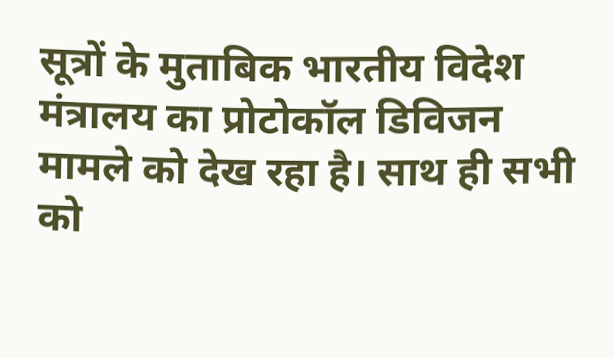सूत्रों के मुताबिक भारतीय विदेश मंत्रालय का प्रोटोकॉल डिविजन मामले को देख रहा है। साथ ही सभी को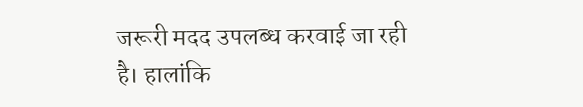जरूरी मदद उपलब्ध करवाई जा रही है। हालांकि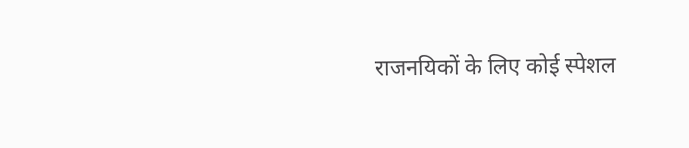राजनयिकों के लिए कोई स्पेशल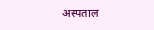अस्पताल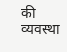की व्यवस्था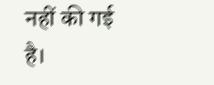नहीं की गई है।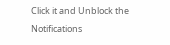Click it and Unblock the Notifications